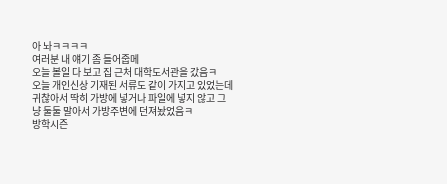아 놔ㅋㅋㅋㅋ
여러분 내 얘기 좀 들어줍메
오늘 볼일 다 보고 집 근처 대학도서관을 갔음ㅋ
오늘 개인신상 기재된 서류도 같이 가지고 있었는데 귀찮아서 딱히 가방에 넣거나 파일에 넣지 않고 그냥 둘둘 말아서 가방주변에 던져놨었음ㅋ
방학시즌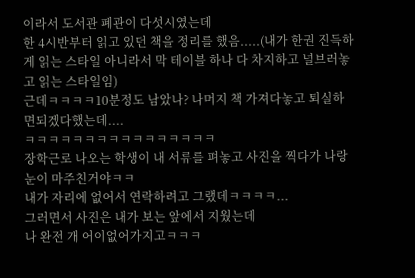이라서 도서관 폐관이 다섯시였는데
한 4시반부터 읽고 있던 책을 정리를 했음.....(내가 한권 진득하게 읽는 스타일 아니라서 막 테이블 하나 다 차지하고 널브러놓고 읽는 스타일임)
근데ㅋㅋㅋㅋ10분정도 남았나? 나머지 책 가져다놓고 퇴실하면되겠다했는데....
ㅋㅋㅋㅋㅋㅋㅋㅋㅋㅋㅋㅋㅋㅋㅋㅋ
장학근로 나오는 학생이 내 서류를 펴놓고 사진을 찍다가 나랑 눈이 마주친거야ㅋㅋ
내가 자리에 없어서 연락하려고 그랬데ㅋㅋㅋㅋ...
그러면서 사진은 내가 보는 앞에서 지웠는데
나 완전 개 어이없어가지고ㅋㅋㅋ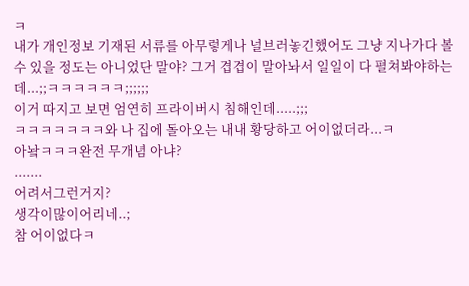ㅋ
내가 개인정보 기재된 서류를 아무렇게나 널브러놓긴했어도 그냥 지나가다 볼 수 있을 정도는 아니었단 말야? 그거 겹겹이 말아놔서 일일이 다 펼쳐봐야하는데...;;ㅋㅋㅋㅋㅋㅋ;;;;;;
이거 따지고 보면 엄연히 프라이버시 침해인데.....;;;
ㅋㅋㅋㅋㅋㅋㅋ와 나 집에 돌아오는 내내 황당하고 어이없더라...ㅋ
아놬ㅋㅋㅋ완전 무개념 아냐?
.......
어려서그런거지?
생각이많이어리네..;
참 어이없다ㅋ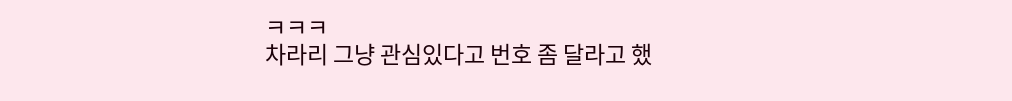ㅋㅋㅋ
차라리 그냥 관심있다고 번호 좀 달라고 했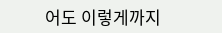어도 이렇게까지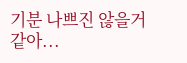기분 나쁘진 않을거 같아...